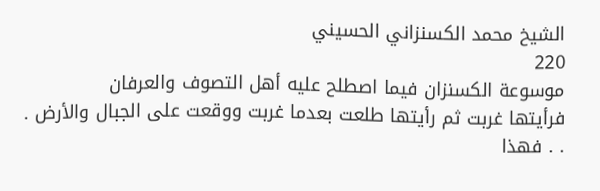الشيخ محمد الكسنزاني الحسيني
220
موسوعة الكسنزان فيما اصطلح عليه أهل التصوف والعرفان
فرأيتها غربت ثم رأيتها طلعت بعدما غربت ووقعت على الجبال والأرض . . . فهذا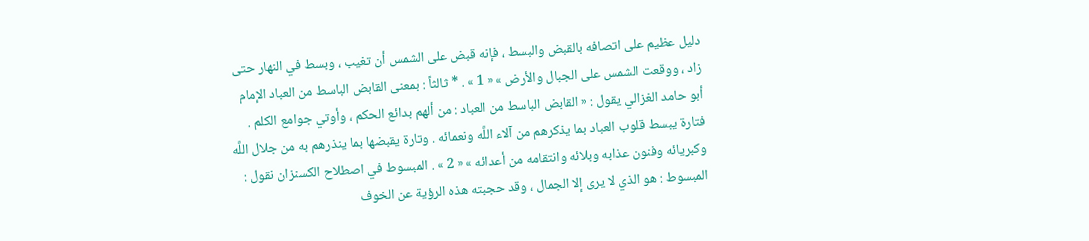دليل عظيم على اتصافه بالقبض والبسط ، فإنه قبض على الشمس أن تغيب ، وبسط في النهار حتى زاد ، ووقعت الشمس على الجبال والأرض » « 1 » . * ثالثاً : بمعنى القابض الباسط من العباد الإمام أبو حامد الغزالي يقول : « القابض الباسط من العباد : من ألهم بدائع الحكم ، وأوتي جوامع الكلم . فتارة يبسط قلوب العباد بما يذكرهم من آلاء اللَّه ونعمائه . وتارة يقبضها بما ينذرهم به من جلال اللَّه وكبريائه وفنون عذابه وبلائه وانتقامه من أعدائه » « 2 » . المبسوط في اصطلاح الكسنزان نقول : المبسوط : هو الذي لا يرى إلا الجمال ، وقد حجبته هذه الرؤية عن الخوف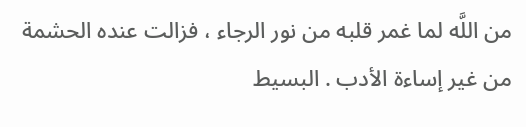من اللَّه لما غمر قلبه من نور الرجاء ، فزالت عنده الحشمة من غير إساءة الأدب . البسيط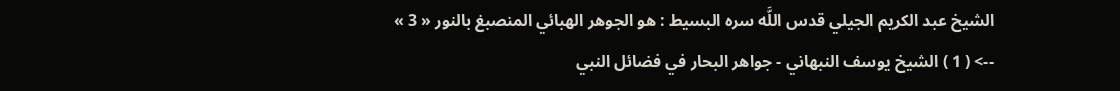الشيخ عبد الكريم الجيلي قدس اللَّه سره البسيط : هو الجوهر الهبائي المنصبغ بالنور « 3 »
--> ( 1 ) الشيخ يوسف النبهاني - جواهر البحار في فضائل النبي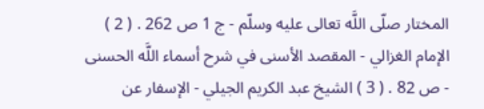المختار صلّى اللَّه تعالى عليه وسلّم - ج 1 ص 262 . ( 2 ) الإمام الغزالي - المقصد الأسنى في شرح أسماء اللَّه الحسنى - ص 82 . ( 3 ) الشيخ عبد الكريم الجيلي - الإسفار عن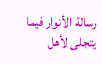رسالة الأنوار فيما يتجلى لأهل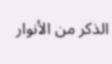الذكر من الأنوار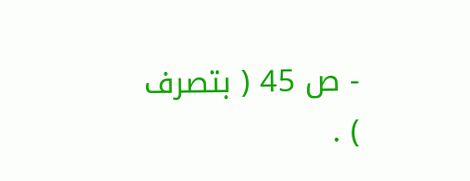- ص 45 ( بتصرف ) .